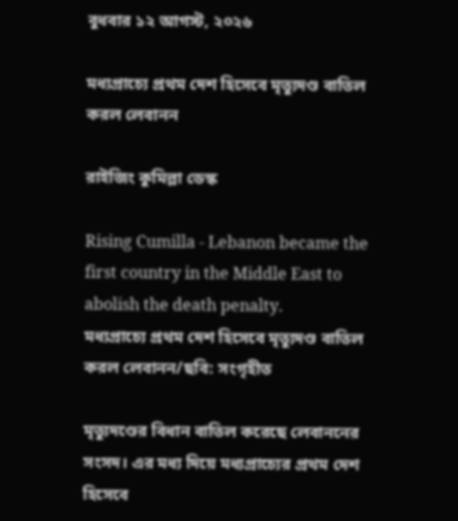বুধবার ১২ আগস্ট, ২০২৬

মধ্যপ্রাচ্যে প্রথম দেশ হিসেবে মৃত্যুদণ্ড বাতিল করল লেবানন

রাইজিং কুমিল্লা ডেস্ক

Rising Cumilla - Lebanon became the first country in the Middle East to abolish the death penalty.
মধ্যপ্রাচ্যে প্রথম দেশ হিসেবে মৃত্যুদণ্ড বাতিল করল লেবানন/ছবি: সংগৃহীত

মৃত্যুদণ্ডের বিধান বাতিল করেছে লেবাননের সংসদ। এর মধ্য দিয়ে মধ্যপ্রাচ্যের প্রথম দেশ হিসেবে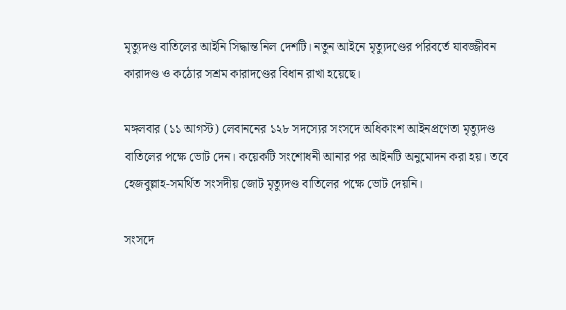মৃত্যুদণ্ড বাতিলের আইনি সিদ্ধান্ত নিল দেশটি। নতুন আইনে মৃত্যুদণ্ডের পরিবর্তে যাবজ্জীবন কারাদণ্ড ও কঠোর সশ্রম কারাদণ্ডের বিধান রাখা হয়েছে।

মঙ্গলবার (১১ আগস্ট) লেবাননের ১২৮ সদস্যের সংসদে অধিকাংশ আইনপ্রণেতা মৃত্যুদণ্ড বাতিলের পক্ষে ভোট দেন। কয়েকটি সংশোধনী আনার পর আইনটি অনুমোদন করা হয়। তবে হেজবুল্লাহ-সমর্থিত সংসদীয় জোট মৃত্যুদণ্ড বাতিলের পক্ষে ভোট দেয়নি।

সংসদে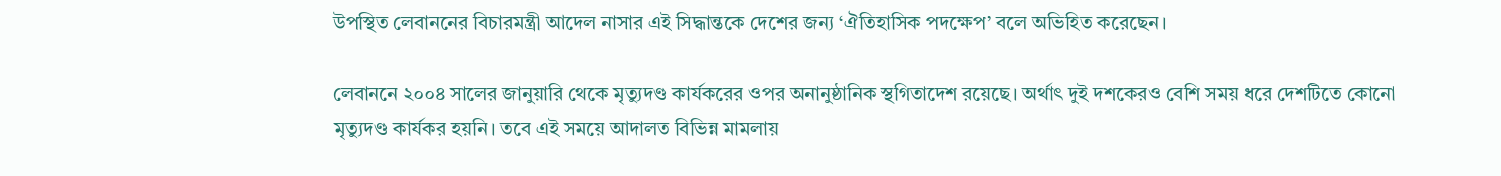উপস্থিত লেবাননের বিচারমন্ত্রী আদেল নাসার এই সিদ্ধান্তকে দেশের জন্য ‘ঐতিহাসিক পদক্ষেপ’ বলে অভিহিত করেছেন।

লেবাননে ২০০৪ সালের জানুয়ারি থেকে মৃত্যুদণ্ড কার্যকরের ওপর অনানুষ্ঠানিক স্থগিতাদেশ রয়েছে। অর্থাৎ দুই দশকেরও বেশি সময় ধরে দেশটিতে কোনো মৃত্যুদণ্ড কার্যকর হয়নি। তবে এই সময়ে আদালত বিভিন্ন মামলায়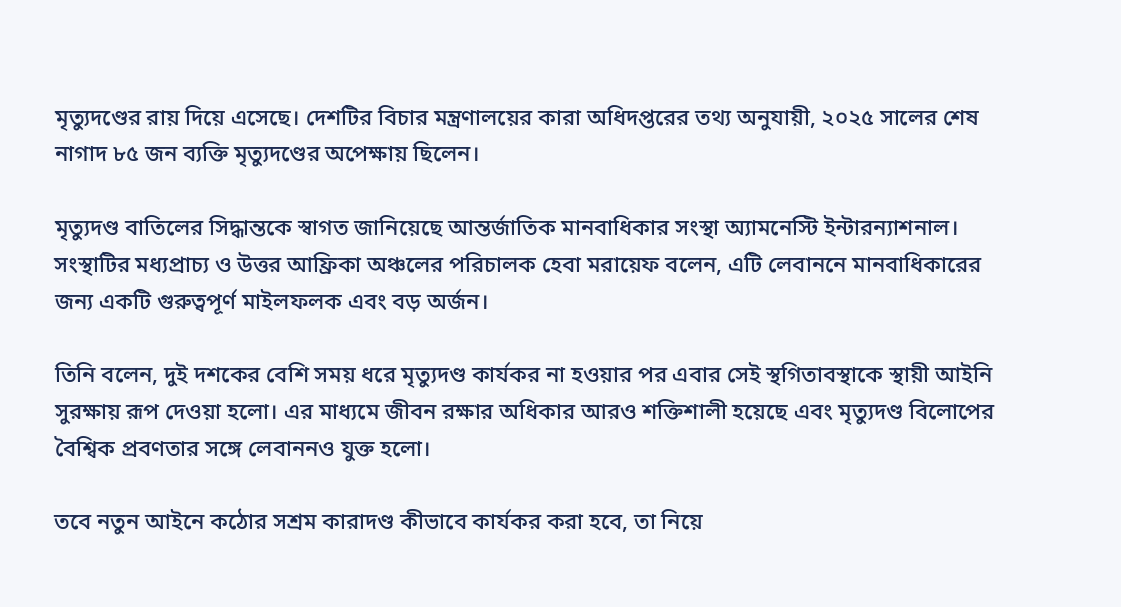মৃত্যুদণ্ডের রায় দিয়ে এসেছে। দেশটির বিচার মন্ত্রণালয়ের কারা অধিদপ্তরের তথ্য অনুযায়ী, ২০২৫ সালের শেষ নাগাদ ৮৫ জন ব্যক্তি মৃত্যুদণ্ডের অপেক্ষায় ছিলেন।

মৃত্যুদণ্ড বাতিলের সিদ্ধান্তকে স্বাগত জানিয়েছে আন্তর্জাতিক মানবাধিকার সংস্থা অ্যামনেস্টি ইন্টারন্যাশনাল। সংস্থাটির মধ্যপ্রাচ্য ও উত্তর আফ্রিকা অঞ্চলের পরিচালক হেবা মরায়েফ বলেন, এটি লেবাননে মানবাধিকারের জন্য একটি গুরুত্বপূর্ণ মাইলফলক এবং বড় অর্জন।

তিনি বলেন, দুই দশকের বেশি সময় ধরে মৃত্যুদণ্ড কার্যকর না হওয়ার পর এবার সেই স্থগিতাবস্থাকে স্থায়ী আইনি সুরক্ষায় রূপ দেওয়া হলো। এর মাধ্যমে জীবন রক্ষার অধিকার আরও শক্তিশালী হয়েছে এবং মৃত্যুদণ্ড বিলোপের বৈশ্বিক প্রবণতার সঙ্গে লেবাননও যুক্ত হলো।

তবে নতুন আইনে কঠোর সশ্রম কারাদণ্ড কীভাবে কার্যকর করা হবে, তা নিয়ে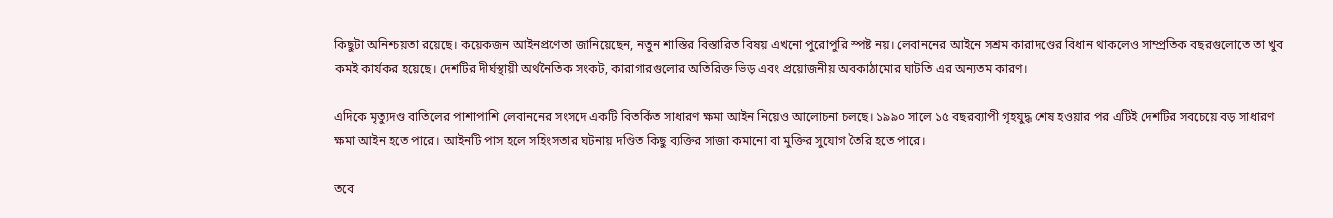কিছুটা অনিশ্চয়তা রয়েছে। কয়েকজন আইনপ্রণেতা জানিয়েছেন, নতুন শাস্তির বিস্তারিত বিষয় এখনো পুরোপুরি স্পষ্ট নয়। লেবাননের আইনে সশ্রম কারাদণ্ডের বিধান থাকলেও সাম্প্রতিক বছরগুলোতে তা খুব কমই কার্যকর হয়েছে। দেশটির দীর্ঘস্থায়ী অর্থনৈতিক সংকট, কারাগারগুলোর অতিরিক্ত ভিড় এবং প্রয়োজনীয় অবকাঠামোর ঘাটতি এর অন্যতম কারণ।

এদিকে মৃত্যুদণ্ড বাতিলের পাশাপাশি লেবাননের সংসদে একটি বিতর্কিত সাধারণ ক্ষমা আইন নিয়েও আলোচনা চলছে। ১৯৯০ সালে ১৫ বছরব্যাপী গৃহযুদ্ধ শেষ হওয়ার পর এটিই দেশটির সবচেয়ে বড় সাধারণ ক্ষমা আইন হতে পারে। আইনটি পাস হলে সহিংসতার ঘটনায় দণ্ডিত কিছু ব্যক্তির সাজা কমানো বা মুক্তির সুযোগ তৈরি হতে পারে।

তবে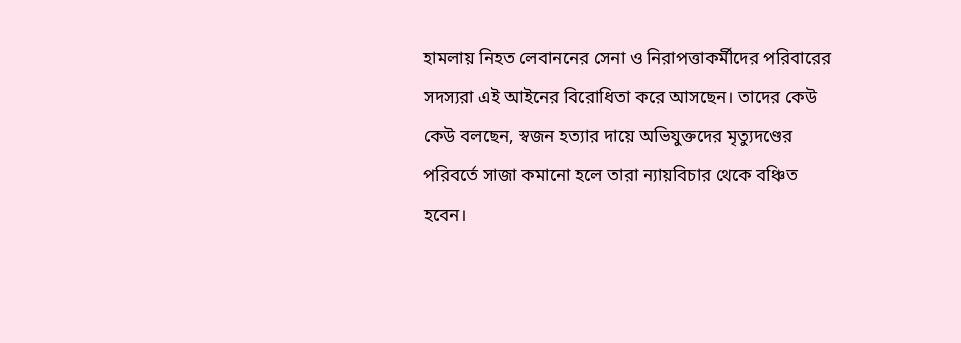হামলায় নিহত লেবাননের সেনা ও নিরাপত্তাকর্মীদের পরিবারের সদস্যরা এই আইনের বিরোধিতা করে আসছেন। তাদের কেউ কেউ বলছেন, স্বজন হত্যার দায়ে অভিযুক্তদের মৃত্যুদণ্ডের পরিবর্তে সাজা কমানো হলে তারা ন্যায়বিচার থেকে বঞ্চিত হবেন।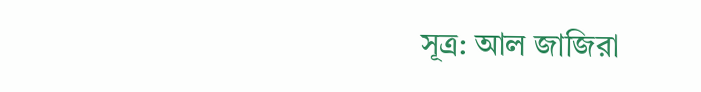সূত্র: আল জাজিরা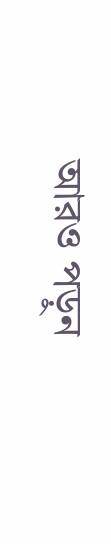আরও পড়ুন